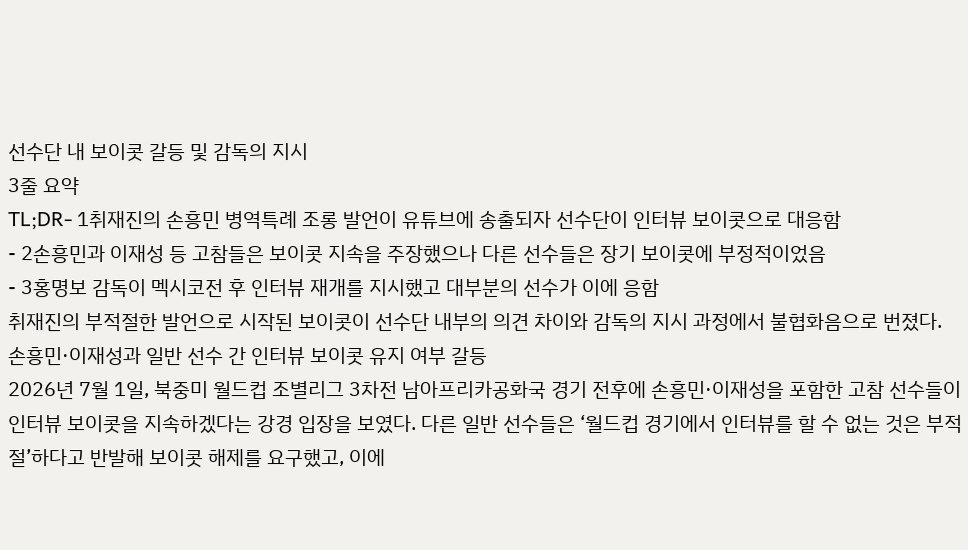선수단 내 보이콧 갈등 및 감독의 지시
3줄 요약
TL;DR- 1취재진의 손흥민 병역특례 조롱 발언이 유튜브에 송출되자 선수단이 인터뷰 보이콧으로 대응함
- 2손흥민과 이재성 등 고참들은 보이콧 지속을 주장했으나 다른 선수들은 장기 보이콧에 부정적이었음
- 3홍명보 감독이 멕시코전 후 인터뷰 재개를 지시했고 대부분의 선수가 이에 응함
취재진의 부적절한 발언으로 시작된 보이콧이 선수단 내부의 의견 차이와 감독의 지시 과정에서 불협화음으로 번졌다.
손흥민·이재성과 일반 선수 간 인터뷰 보이콧 유지 여부 갈등
2026년 7월 1일, 북중미 월드컵 조별리그 3차전 남아프리카공화국 경기 전후에 손흥민·이재성을 포함한 고참 선수들이 인터뷰 보이콧을 지속하겠다는 강경 입장을 보였다. 다른 일반 선수들은 ‘월드컵 경기에서 인터뷰를 할 수 없는 것은 부적절’하다고 반발해 보이콧 해제를 요구했고, 이에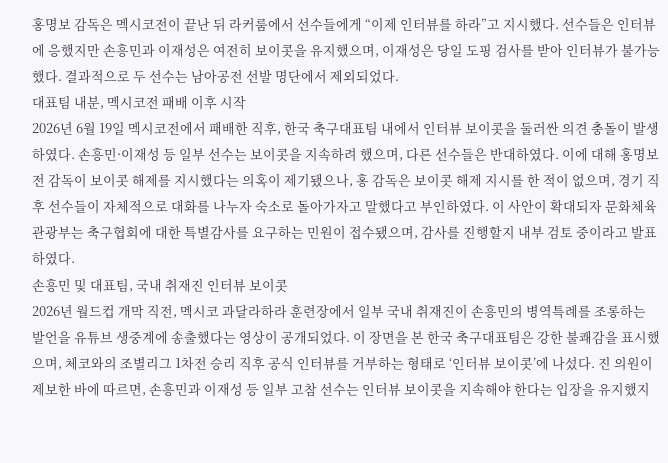홍명보 감독은 멕시코전이 끝난 뒤 라커룸에서 선수들에게 “이제 인터뷰를 하라”고 지시했다. 선수들은 인터뷰에 응했지만 손흥민과 이재성은 여전히 보이콧을 유지했으며, 이재성은 당일 도핑 검사를 받아 인터뷰가 불가능했다. 결과적으로 두 선수는 남아공전 선발 명단에서 제외되었다.
대표팀 내분, 멕시코전 패배 이후 시작
2026년 6월 19일 멕시코전에서 패배한 직후, 한국 축구대표팀 내에서 인터뷰 보이콧을 둘러싼 의견 충돌이 발생하였다. 손흥민·이재성 등 일부 선수는 보이콧을 지속하려 했으며, 다른 선수들은 반대하였다. 이에 대해 홍명보 전 감독이 보이콧 해제를 지시했다는 의혹이 제기됐으나, 홍 감독은 보이콧 해제 지시를 한 적이 없으며, 경기 직후 선수들이 자체적으로 대화를 나누자 숙소로 돌아가자고 말했다고 부인하였다. 이 사안이 확대되자 문화체육관광부는 축구협회에 대한 특별감사를 요구하는 민원이 접수됐으며, 감사를 진행할지 내부 검토 중이라고 발표하였다.
손흥민 및 대표팀, 국내 취재진 인터뷰 보이콧
2026년 월드컵 개막 직전, 멕시코 과달라하라 훈련장에서 일부 국내 취재진이 손흥민의 병역특례를 조롱하는 발언을 유튜브 생중계에 송출했다는 영상이 공개되었다. 이 장면을 본 한국 축구대표팀은 강한 불쾌감을 표시했으며, 체코와의 조별리그 1차전 승리 직후 공식 인터뷰를 거부하는 형태로 ‘인터뷰 보이콧’에 나섰다. 진 의원이 제보한 바에 따르면, 손흥민과 이재성 등 일부 고참 선수는 인터뷰 보이콧을 지속해야 한다는 입장을 유지했지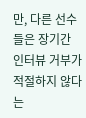만, 다른 선수들은 장기간 인터뷰 거부가 적절하지 않다는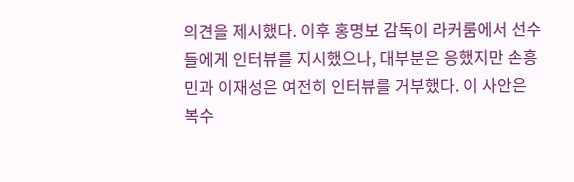의견을 제시했다. 이후 홍명보 감독이 라커룸에서 선수들에게 인터뷰를 지시했으나, 대부분은 응했지만 손흥민과 이재성은 여전히 인터뷰를 거부했다. 이 사안은 복수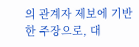의 관계자 제보에 기반한 주장으로, 대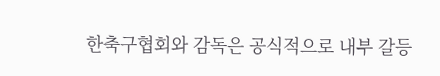한축구협회와 감독은 공식적으로 내부 갈등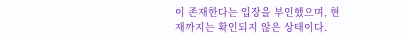이 존재한다는 입장을 부인했으며, 현재까지는 확인되지 않은 상태이다.